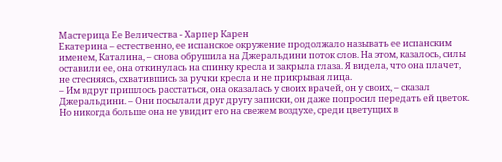Мастерица Ее Величества - Харпер Карен
Екатерина – естественно, ее испанское окружение продолжало называть ее испанским именем, Каталина, – снова обрушила на Джеральдини поток слов. На этом, казалось, силы оставили ее, она откинулась на спинку кресла и закрыла глаза. Я видела, что она плачет, не стесняясь, схватившись за ручки кресла и не прикрывая лица.
– Им вдруг пришлось расстаться, она оказалась у своих врачей, он у своих, – сказал Джеральдини. – Они посылали друг другу записки, он даже попросил передать ей цветок. Но никогда больше она не увидит его на свежем воздухе, среди цветущих в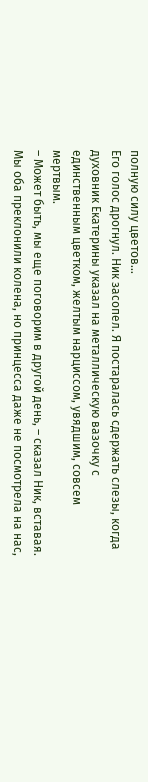полную силу цветов…
Его голос дрогнул. Ник засопел. Я постаралась сдержать слезы, когда духовник Екатерины указал на металлическую вазочку с единственным цветком, желтым нарциссом, увядшим, совсем мертвым.
– Может быть, мы еще поговорим в другой день, – сказал Ник, вставая. Мы оба преклонили колена, но принцесса даже не посмотрела на нас,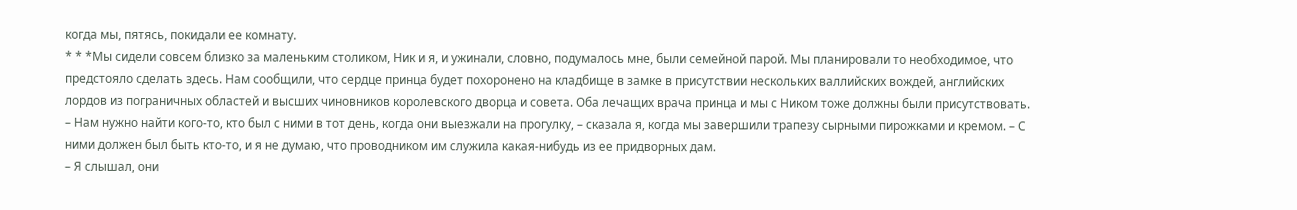когда мы, пятясь, покидали ее комнату.
* * *Мы сидели совсем близко за маленьким столиком, Ник и я, и ужинали, словно, подумалось мне, были семейной парой. Мы планировали то необходимое, что предстояло сделать здесь. Нам сообщили, что сердце принца будет похоронено на кладбище в замке в присутствии нескольких валлийских вождей, английских лордов из пограничных областей и высших чиновников королевского дворца и совета. Оба лечащих врача принца и мы с Ником тоже должны были присутствовать.
– Нам нужно найти кого-то, кто был с ними в тот день, когда они выезжали на прогулку, – сказала я, когда мы завершили трапезу сырными пирожками и кремом. – С ними должен был быть кто-то, и я не думаю, что проводником им служила какая-нибудь из ее придворных дам.
– Я слышал, они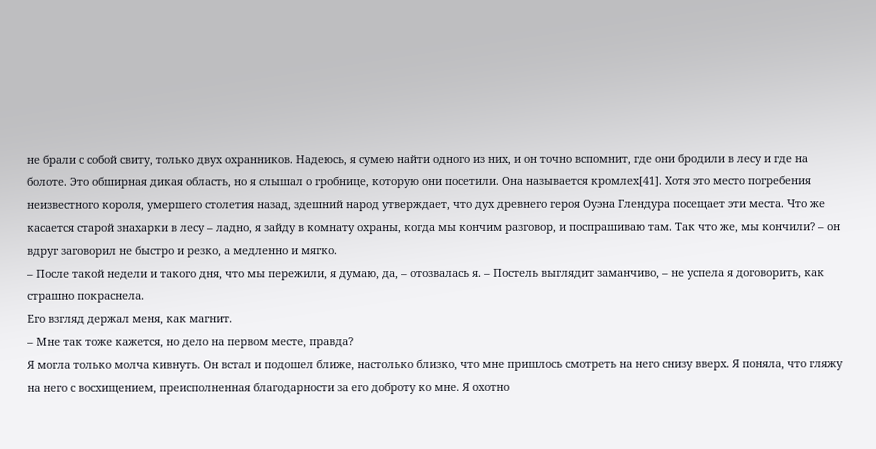не брали с собой свиту, только двух охранников. Надеюсь, я сумею найти одного из них, и он точно вспомнит, где они бродили в лесу и где на болоте. Это обширная дикая область, но я слышал о гробнице, которую они посетили. Она называется кромлех[41]. Хотя это место погребения неизвестного короля, умершего столетия назад, здешний народ утверждает, что дух древнего героя Оуэна Глендура посещает эти места. Что же касается старой знахарки в лесу – ладно, я зайду в комнату охраны, когда мы кончим разговор, и поспрашиваю там. Так что же, мы кончили? – он вдруг заговорил не быстро и резко, а медленно и мягко.
– После такой недели и такого дня, что мы пережили, я думаю, да, – отозвалась я. – Постель выглядит заманчиво, – не успела я договорить, как страшно покраснела.
Его взгляд держал меня, как магнит.
– Мне так тоже кажется, но дело на первом месте, правда?
Я могла только молча кивнуть. Он встал и подошел ближе, настолько близко, что мне пришлось смотреть на него снизу вверх. Я поняла, что гляжу на него с восхищением, преисполненная благодарности за его доброту ко мне. Я охотно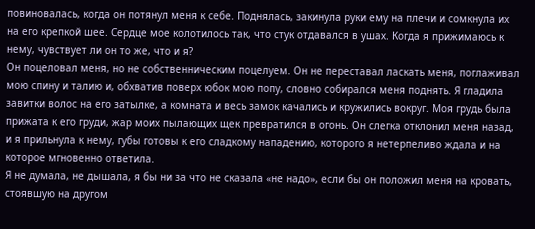повиновалась, когда он потянул меня к себе. Поднялась, закинула руки ему на плечи и сомкнула их на его крепкой шее. Сердце мое колотилось так, что стук отдавался в ушах. Когда я прижимаюсь к нему, чувствует ли он то же, что и я?
Он поцеловал меня, но не собственническим поцелуем. Он не переставал ласкать меня, поглаживал мою спину и талию и, обхватив поверх юбок мою попу, словно собирался меня поднять. Я гладила завитки волос на его затылке, а комната и весь замок качались и кружились вокруг. Моя грудь была прижата к его груди, жар моих пылающих щек превратился в огонь. Он слегка отклонил меня назад, и я прильнула к нему, губы готовы к его сладкому нападению, которого я нетерпеливо ждала и на которое мгновенно ответила.
Я не думала, не дышала, я бы ни за что не сказала «не надо», если бы он положил меня на кровать, стоявшую на другом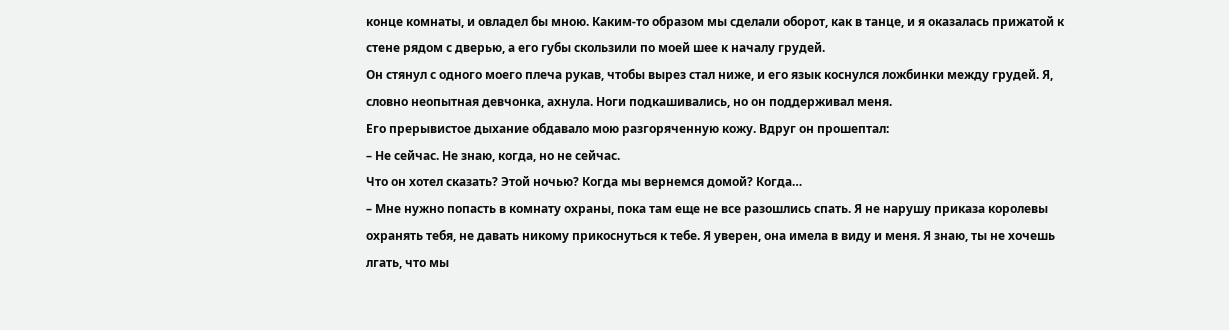конце комнаты, и овладел бы мною. Каким-то образом мы сделали оборот, как в танце, и я оказалась прижатой к стене рядом с дверью, а его губы скользили по моей шее к началу грудей.
Он стянул с одного моего плеча рукав, чтобы вырез стал ниже, и его язык коснулся ложбинки между грудей. Я, словно неопытная девчонка, ахнула. Ноги подкашивались, но он поддерживал меня.
Его прерывистое дыхание обдавало мою разгоряченную кожу. Вдруг он прошептал:
– Не сейчас. Не знаю, когда, но не сейчас.
Что он хотел сказать? Этой ночью? Когда мы вернемся домой? Когда…
– Мне нужно попасть в комнату охраны, пока там еще не все разошлись спать. Я не нарушу приказа королевы охранять тебя, не давать никому прикоснуться к тебе. Я уверен, она имела в виду и меня. Я знаю, ты не хочешь лгать, что мы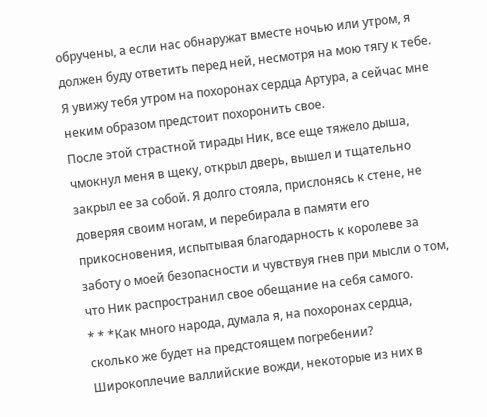обручены, а если нас обнаружат вместе ночью или утром, я должен буду ответить перед ней, несмотря на мою тягу к тебе. Я увижу тебя утром на похоронах сердца Артура, а сейчас мне неким образом предстоит похоронить свое.
После этой страстной тирады Ник, все еще тяжело дыша, чмокнул меня в щеку, открыл дверь, вышел и тщательно закрыл ее за собой. Я долго стояла, прислонясь к стене, не доверяя своим ногам, и перебирала в памяти его прикосновения, испытывая благодарность к королеве за заботу о моей безопасности и чувствуя гнев при мысли о том, что Ник распространил свое обещание на себя самого.
* * *Как много народа, думала я, на похоронах сердца, сколько же будет на предстоящем погребении? Широкоплечие валлийские вожди, некоторые из них в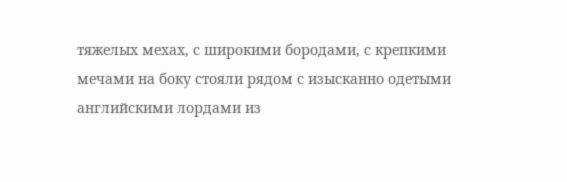тяжелых мехах, с широкими бородами, с крепкими мечами на боку стояли рядом с изысканно одетыми английскими лордами из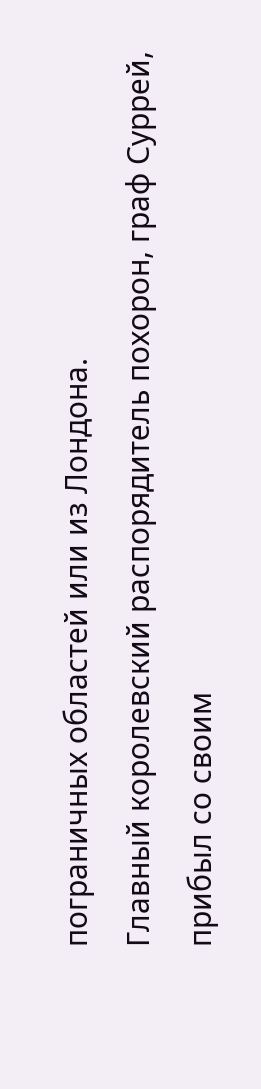пограничных областей или из Лондона.
Главный королевский распорядитель похорон, граф Суррей, прибыл со своим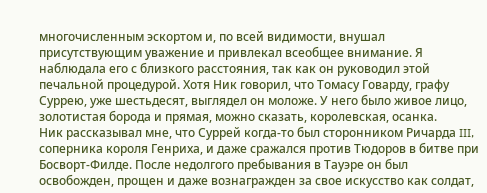многочисленным эскортом и, по всей видимости, внушал присутствующим уважение и привлекал всеобщее внимание. Я наблюдала его с близкого расстояния, так как он руководил этой печальной процедурой. Хотя Ник говорил, что Томасу Говарду, графу Суррею, уже шестьдесят, выглядел он моложе. У него было живое лицо, золотистая борода и прямая, можно сказать, королевская, осанка.
Ник рассказывал мне, что Суррей когда-то был сторонником Ричарда III, соперника короля Генриха, и даже сражался против Тюдоров в битве при Босворт-Филде. После недолгого пребывания в Тауэре он был освобожден, прощен и даже вознагражден за свое искусство как солдат,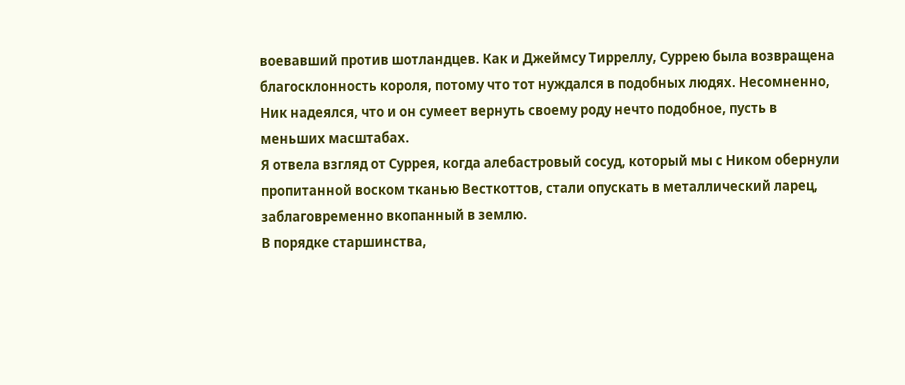воевавший против шотландцев. Как и Джеймсу Тирреллу, Суррею была возвращена благосклонность короля, потому что тот нуждался в подобных людях. Несомненно, Ник надеялся, что и он сумеет вернуть своему роду нечто подобное, пусть в меньших масштабах.
Я отвела взгляд от Суррея, когда алебастровый сосуд, который мы с Ником обернули пропитанной воском тканью Весткоттов, стали опускать в металлический ларец, заблаговременно вкопанный в землю.
В порядке старшинства,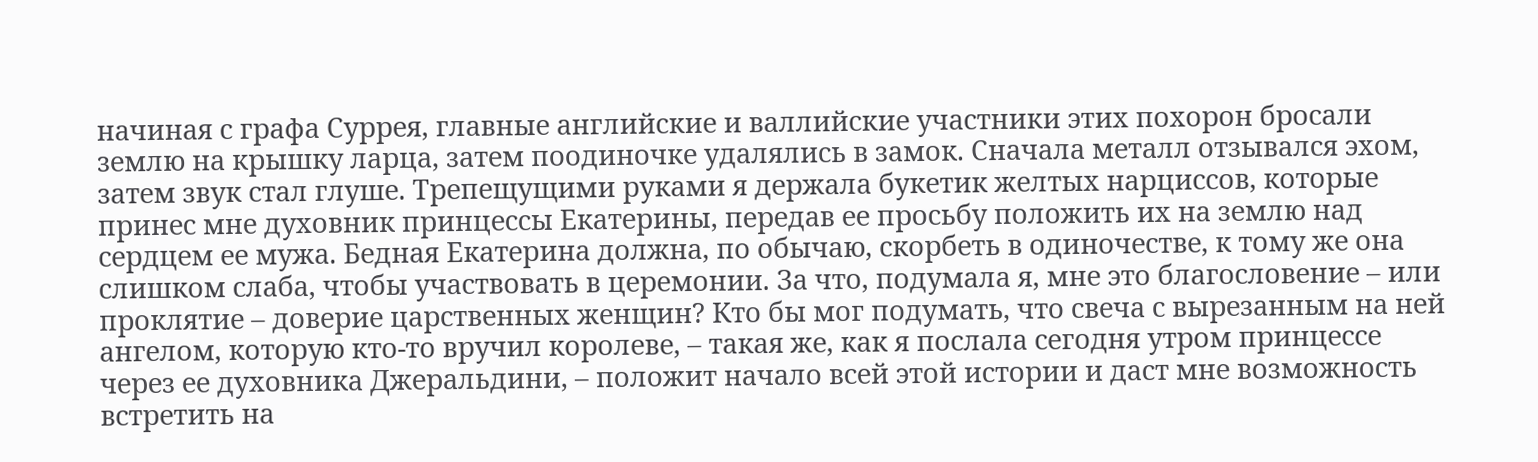начиная с графа Суррея, главные английские и валлийские участники этих похорон бросали землю на крышку ларца, затем поодиночке удалялись в замок. Сначала металл отзывался эхом, затем звук стал глуше. Трепещущими руками я держала букетик желтых нарциссов, которые принес мне духовник принцессы Екатерины, передав ее просьбу положить их на землю над сердцем ее мужа. Бедная Екатерина должна, по обычаю, скорбеть в одиночестве, к тому же она слишком слаба, чтобы участвовать в церемонии. За что, подумала я, мне это благословение – или проклятие – доверие царственных женщин? Кто бы мог подумать, что свеча с вырезанным на ней ангелом, которую кто-то вручил королеве, – такая же, как я послала сегодня утром принцессе через ее духовника Джеральдини, – положит начало всей этой истории и даст мне возможность встретить на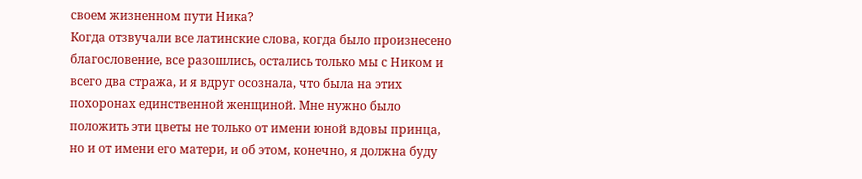своем жизненном пути Ника?
Когда отзвучали все латинские слова, когда было произнесено благословение, все разошлись, остались только мы с Ником и всего два стража, и я вдруг осознала, что была на этих похоронах единственной женщиной. Мне нужно было положить эти цветы не только от имени юной вдовы принца, но и от имени его матери, и об этом, конечно, я должна буду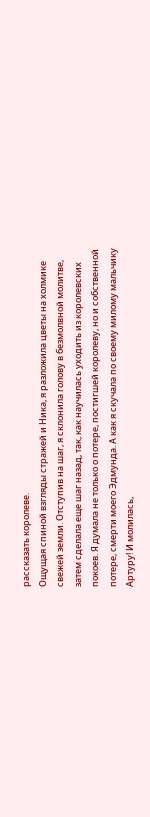рассказать королеве.
Ощущая спиной взгляды стражей и Ника, я разложила цветы на холмике свежей земли. Отступив на шаг, я склонила голову в безмолвной молитве, затем сделала еще шаг назад, так, как научилась уходить из королевских покоев. Я думала не только о потере, постигшей королеву, но и собственной потере, смерти моего Эдмунда. А как я скучала по своему милому мальчику Артуру! И молилась,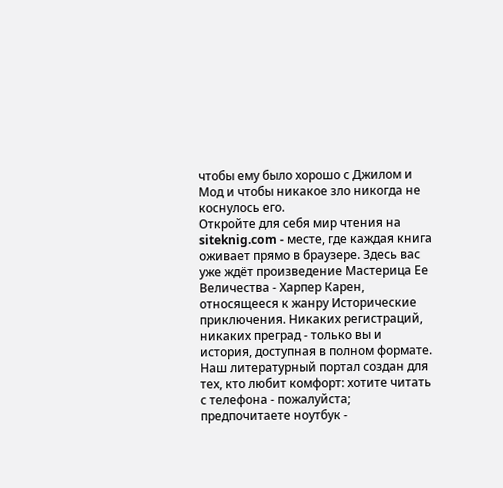чтобы ему было хорошо с Джилом и Мод и чтобы никакое зло никогда не коснулось его.
Откройте для себя мир чтения на siteknig.com - месте, где каждая книга оживает прямо в браузере. Здесь вас уже ждёт произведение Мастерица Ее Величества - Харпер Карен, относящееся к жанру Исторические приключения. Никаких регистраций, никаких преград - только вы и история, доступная в полном формате. Наш литературный портал создан для тех, кто любит комфорт: хотите читать с телефона - пожалуйста; предпочитаете ноутбук -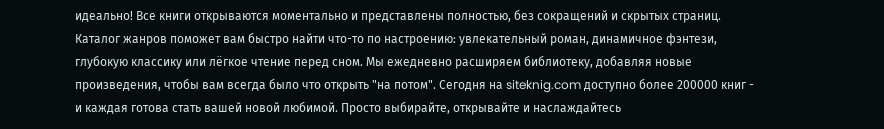идеально! Все книги открываются моментально и представлены полностью, без сокращений и скрытых страниц. Каталог жанров поможет вам быстро найти что-то по настроению: увлекательный роман, динамичное фэнтези, глубокую классику или лёгкое чтение перед сном. Мы ежедневно расширяем библиотеку, добавляя новые произведения, чтобы вам всегда было что открыть "на потом". Сегодня на siteknig.com доступно более 200000 книг - и каждая готова стать вашей новой любимой. Просто выбирайте, открывайте и наслаждайтесь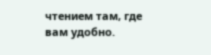чтением там, где вам удобно.